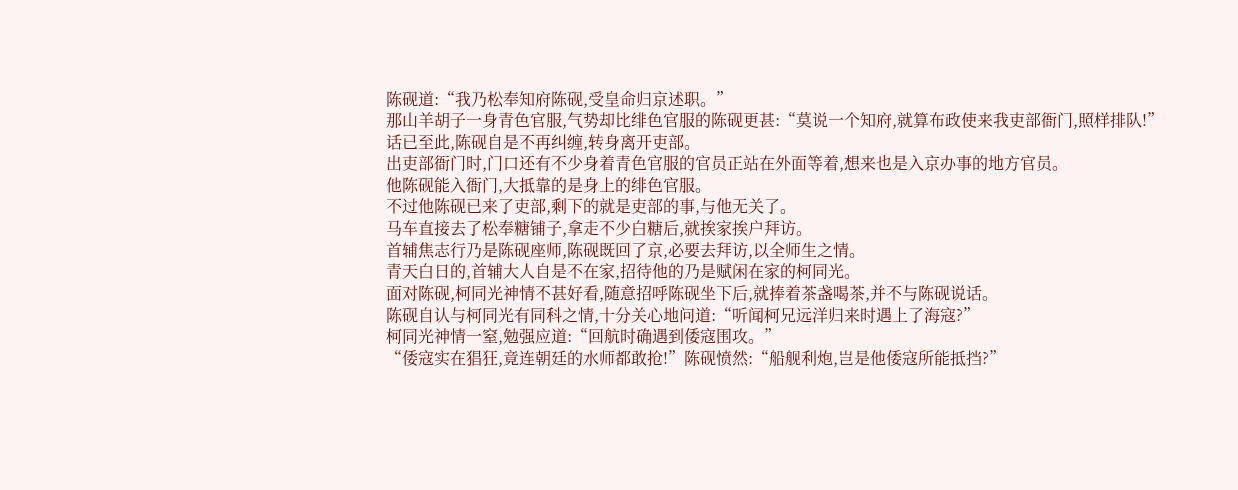陈砚道:“我乃松奉知府陈砚,受皇命归京述职。”
那山羊胡子一身青色官服,气势却比绯色官服的陈砚更甚:“莫说一个知府,就算布政使来我吏部衙门,照样排队!”
话已至此,陈砚自是不再纠缠,转身离开吏部。
出吏部衙门时,门口还有不少身着青色官服的官员正站在外面等着,想来也是入京办事的地方官员。
他陈砚能入衙门,大抵靠的是身上的绯色官服。
不过他陈砚已来了吏部,剩下的就是吏部的事,与他无关了。
马车直接去了松奉糖铺子,拿走不少白糖后,就挨家挨户拜访。
首辅焦志行乃是陈砚座师,陈砚既回了京,必要去拜访,以全师生之情。
青天白日的,首辅大人自是不在家,招待他的乃是赋闲在家的柯同光。
面对陈砚,柯同光神情不甚好看,随意招呼陈砚坐下后,就捧着茶盏喝茶,并不与陈砚说话。
陈砚自认与柯同光有同科之情,十分关心地问道:“听闻柯兄远洋归来时遇上了海寇?”
柯同光神情一窒,勉强应道:“回航时确遇到倭寇围攻。”
“倭寇实在猖狂,竟连朝廷的水师都敢抢!”陈砚愤然:“船舰利炮,岂是他倭寇所能抵挡?”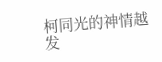柯同光的神情越发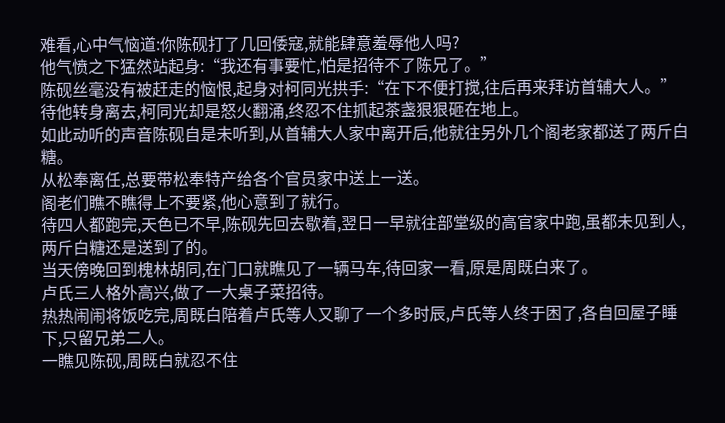难看,心中气恼道:你陈砚打了几回倭寇,就能肆意羞辱他人吗?
他气愤之下猛然站起身:“我还有事要忙,怕是招待不了陈兄了。”
陈砚丝毫没有被赶走的恼恨,起身对柯同光拱手:“在下不便打搅,往后再来拜访首辅大人。”
待他转身离去,柯同光却是怒火翻涌,终忍不住抓起茶盏狠狠砸在地上。
如此动听的声音陈砚自是未听到,从首辅大人家中离开后,他就往另外几个阁老家都送了两斤白糖。
从松奉离任,总要带松奉特产给各个官员家中送上一送。
阁老们瞧不瞧得上不要紧,他心意到了就行。
待四人都跑完,天色已不早,陈砚先回去歇着,翌日一早就往部堂级的高官家中跑,虽都未见到人,两斤白糖还是送到了的。
当天傍晚回到槐林胡同,在门口就瞧见了一辆马车,待回家一看,原是周既白来了。
卢氏三人格外高兴,做了一大桌子菜招待。
热热闹闹将饭吃完,周既白陪着卢氏等人又聊了一个多时辰,卢氏等人终于困了,各自回屋子睡下,只留兄弟二人。
一瞧见陈砚,周既白就忍不住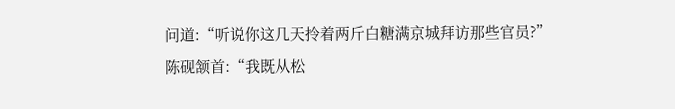问道:“听说你这几天拎着两斤白糖满京城拜访那些官员?”
陈砚颔首:“我既从松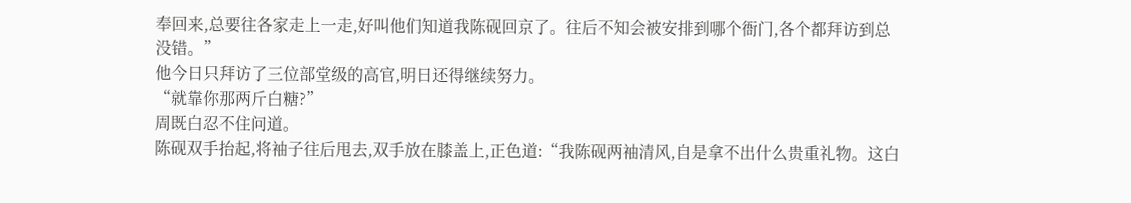奉回来,总要往各家走上一走,好叫他们知道我陈砚回京了。往后不知会被安排到哪个衙门,各个都拜访到总没错。”
他今日只拜访了三位部堂级的高官,明日还得继续努力。
“就靠你那两斤白糖?”
周既白忍不住问道。
陈砚双手抬起,将袖子往后甩去,双手放在膝盖上,正色道:“我陈砚两袖清风,自是拿不出什么贵重礼物。这白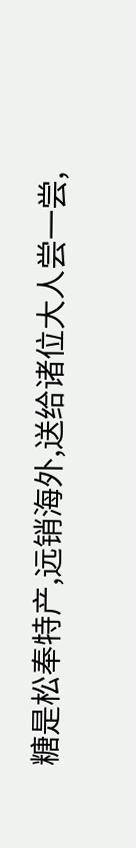糖是松奉特产,远销海外,送给诸位大人尝一尝,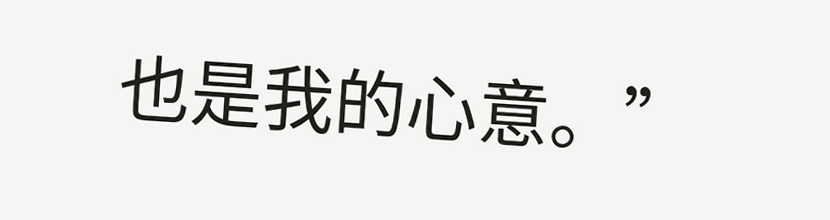也是我的心意。”